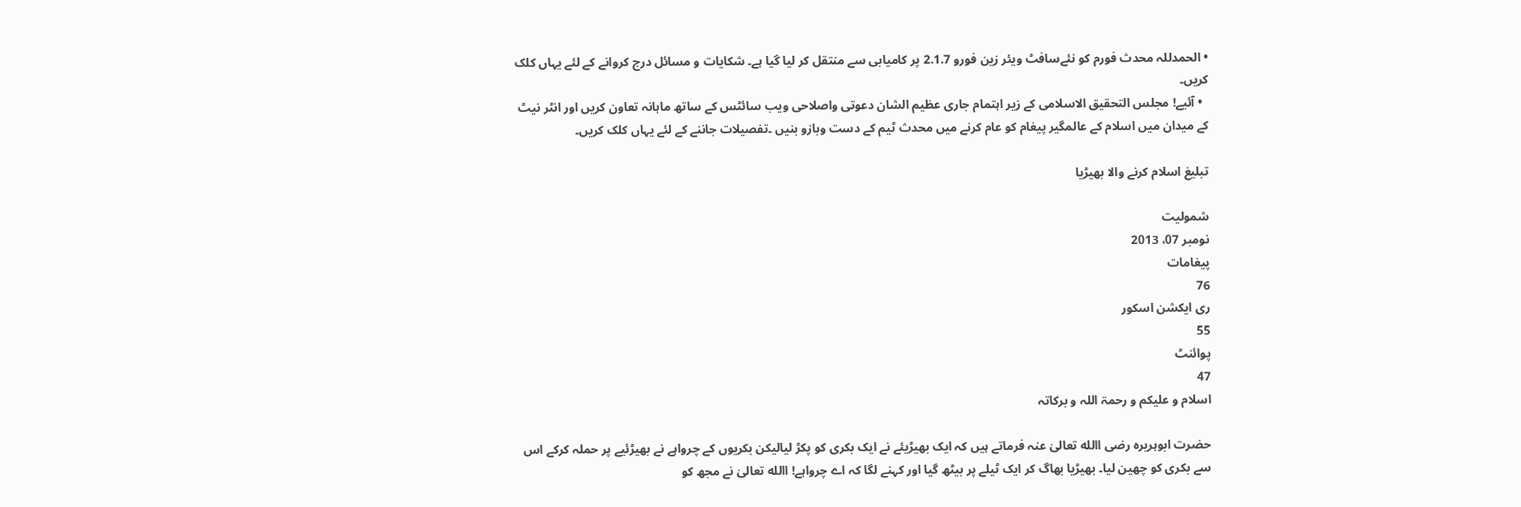• الحمدللہ محدث فورم کو نئےسافٹ ویئر زین فورو 2.1.7 پر کامیابی سے منتقل کر لیا گیا ہے۔ شکایات و مسائل درج کروانے کے لئے یہاں کلک کریں۔
  • آئیے! مجلس التحقیق الاسلامی کے زیر اہتمام جاری عظیم الشان دعوتی واصلاحی ویب سائٹس کے ساتھ ماہانہ تعاون کریں اور انٹر نیٹ کے میدان میں اسلام کے عالمگیر پیغام کو عام کرنے میں محدث ٹیم کے دست وبازو بنیں ۔تفصیلات جاننے کے لئے یہاں کلک کریں۔

تبلیغ اسلام کرنے والا بھیڑیا

شمولیت
نومبر 07، 2013
پیغامات
76
ری ایکشن اسکور
55
پوائنٹ
47
اسلام و علیکم و رحمۃ اللہ و برکاتہ

حضرت ابوہریرہ رضی االله تعالیٰ عنہ فرماتے ہیں کہ ایک بھیڑیئے نے ایک بکری کو پکڑ لیالیکن بکریوں کے چرواہے نے بھیڑئیے پر حملہ کرکے اس سے بکری کو چھین لیا۔ بھیڑیا بھاگ کر ایک ٹیلے پر بیٹھ گیا اور کہنے لگا کہ اے چرواہے! االله تعالیٰ نے مجھ کو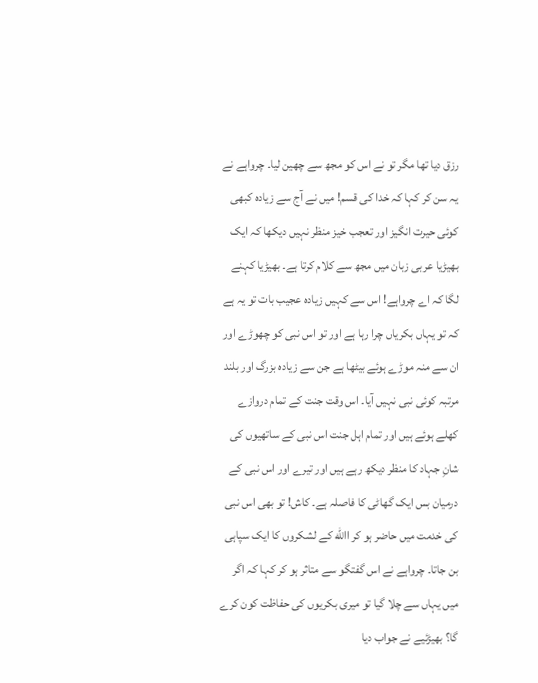رزق دیا تھا مگر تو نے اس کو مجھ سے چھین لیا۔ چرواہے نے یہ سن کر کہا کہ خدا کی قسم! میں نے آج سے زیادہ کبھی کوئی حیرت انگیز اور تعجب خیز منظر نہیں دیکھا کہ ایک بھیڑیا عربی زبان میں مجھ سے کلام کرتا ہے۔ بھیڑیا کہنے لگا کہ اے چرواہے! اس سے کہیں زیادہ عجیب بات تو یہ ہے کہ تو یہاں بکریاں چرا رہا ہے اور تو اس نبی کو چھوڑے اور ان سے منہ موڑے ہوئے بیٹھا ہے جن سے زیادہ بزرگ اور بلند مرتبہ کوئی نبی نہیں آیا۔ اس وقت جنت کے تمام دروازے کھلے ہوئے ہیں اور تمام اہل جنت اس نبی کے ساتھیوں کی شانِ جہاد کا منظر دیکھ رہے ہیں اور تیرے اور اس نبی کے درمیان بس ایک گھاٹی کا فاصلہ ہے۔ کاش! تو بھی اس نبی کی خدمت میں حاضر ہو کر االله کے لشکروں کا ایک سپاہی بن جاتا۔ چرواہے نے اس گفتگو سے متاثر ہو کر کہا کہ اگر میں یہاں سے چلا گیا تو میری بکریوں کی حفاظت کون کرے گا؟ بھیڑئیے نے جواب دیا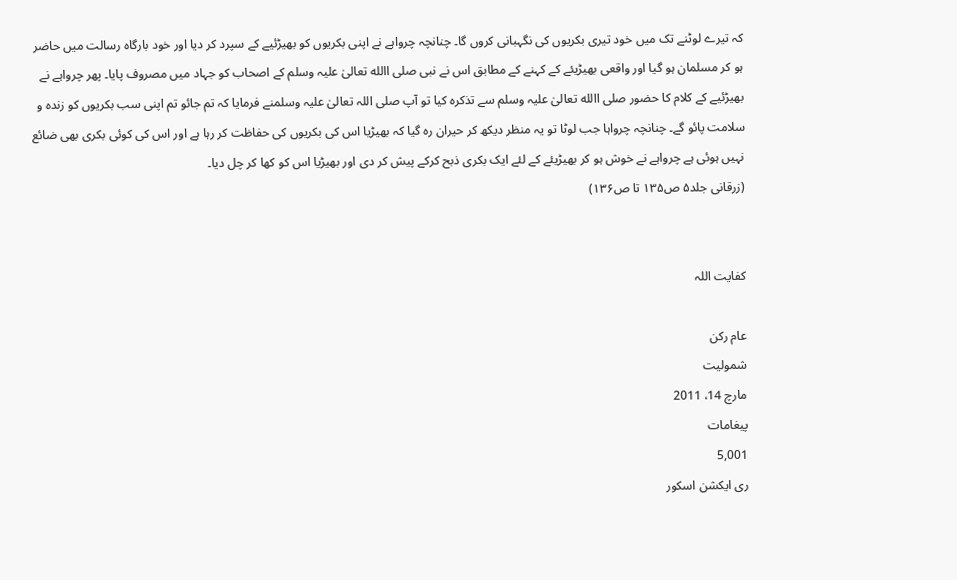کہ تیرے لوٹنے تک میں خود تیری بکریوں کی نگہبانی کروں گا۔ چنانچہ چرواہے نے اپنی بکریوں کو بھیڑئیے کے سپرد کر دیا اور خود بارگاہ رسالت میں حاضر ہو کر مسلمان ہو گیا اور واقعی بھیڑیئے کے کہنے کے مطابق اس نے نبی صلی االله تعالیٰ علیہ وسلم کے اصحاب کو جہاد میں مصروف پایا۔ پھر چرواہے نے بھیڑئیے کے کلام کا حضور صلی االله تعالیٰ علیہ وسلم سے تذکرہ کیا تو آپ صلی اللہ تعالیٰ علیہ وسلمنے فرمایا کہ تم جائو تم اپنی سب بکریوں کو زندہ و سلامت پائو گے۔ چنانچہ چرواہا جب لوٹا تو یہ منظر دیکھ کر حیران رہ گیا کہ بھیڑیا اس کی بکریوں کی حفاظت کر رہا ہے اور اس کی کوئی بکری بھی ضائع نہیں ہوئی ہے چرواہے نے خوش ہو کر بھیڑیئے کے لئے ایک بکری ذبح کرکے پیش کر دی اور بھیڑیا اس کو کھا کر چل دیا۔
(زرقانی جلد۵ ص۱۳۵ تا ص۱۳۶)


کفایت اللہ

عام رکن
شمولیت
مارچ 14، 2011
پیغامات
5,001
ری ایکشن اسکور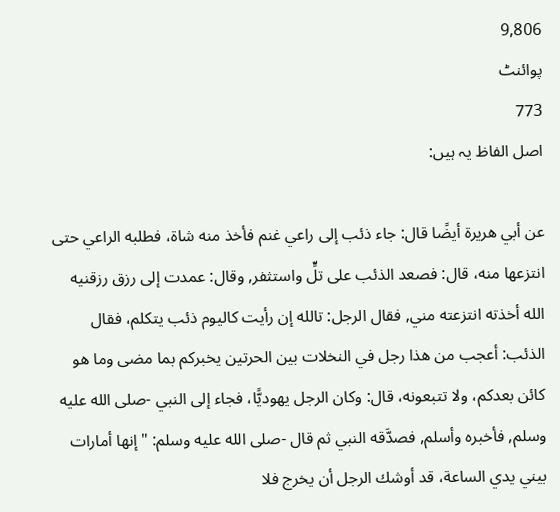9,806
پوائنٹ
773
اصل الفاظ یہ ہیں:

عن أبي هريرة أيضًا قال: جاء ذئب إلى راعي غنم فأخذ منه شاة، فطلبه الراعي حتى انتزعها منه، قال: فصعد الذئب على تلٍّ واستثفر, وقال: عمدت إلى رزق رزقنيه الله أخذته انتزعته مني, فقال الرجل: تالله إن رأيت كاليوم ذئب يتكلم، فقال الذئب: أعجب من هذا رجل في النخلات بين الحرتين يخبركم بما مضى وما هو كائن بعدكم، ولا تتبعونه، قال: وكان الرجل يهوديًّا، فجاء إلى النبي -صلى الله عليه وسلم, فأخبره وأسلم, فصدَّقه النبي ثم قال -صلى الله عليه وسلم: "إنها أمارات بيني يدي الساعة، قد أوشك الرجل أن يخرج فلا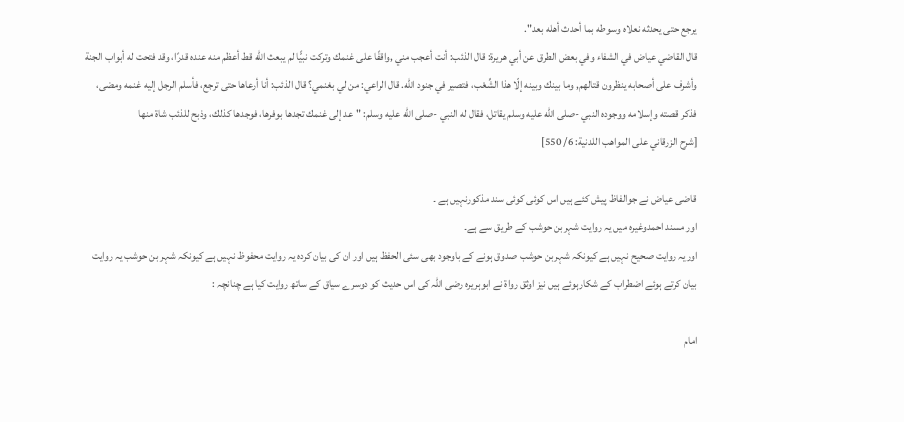يرجع حتى يحدثه نعلاه وسوطه بما أحدث أهله بعد".
قال القاضي عياض في الشفاء وفي بعض الطرق عن أبي هريرة: قال الذئب: أنت أعجب مني ,واقفًا على غنمك وتركت نبيًّا لم يبعث الله قط أعظم منه عنده قدرًا، وقد فتحت له أبواب الجنة وأشرف على أصحابه ينظرون قتالهم, وما بينك وبينه إلّا هذا الشِّعْب، فتصير في جنود الله. قال الراعي: من لي بغنمي؟ قال الذئب: أنا أرعاها حتى ترجع، فأسلم الرجل إليه غنمه ومضى، فذكر قصته وإسلامه ووجوده النبي -صلى الله عليه وسلم يقاتل، فقال له النبي -صلى الله عليه وسلم: "عد إلى غنمك تجدها بوفرها، فوجدها كذلك، وذبح للذئب شاة منها
[شرح الزرقاني على المواهب اللدنية: 6/ 550]

قاضی عیاض نے جوالفاظ پیش کئے ہیں اس کوئی کوئی سند مذکورنہیں ہے ۔
اور مسند احمدوغیرہ میں یہ روایت شہربن حوشب کے طریق سے ہے۔
اوریہ روایت صحیح نہیں ہے کیونکہ شہربن حوشب صدوق ہونے کے باوجود بھی سئی الحفظ ہیں اور ان کی بیان کردہ یہ روایت محفوظ نہیں ہے کیونکہ شہر بن حوشب یہ روایت بیان کرتے ہوئے اضطراب کے شکارہوئے ہیں نیز اوثق رواۃ نے ابوہریرہ رضی اللہ کی اس حدیث کو دوسرے سیاق کے ساتھ روایت کیا ہے چنانچہ :

امام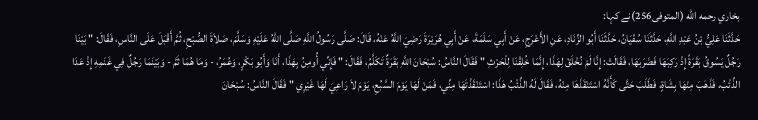بخاري رحمه الله (المتوفى256)نے کہا:
حَدَّثَنَا عَلِيُّ بْنُ عَبْدِ اللَّهِ، حَدَّثَنَا سُفْيَانُ، حَدَّثَنَا أَبُو الزِّنَادِ، عَنِ الأَعْرَجِ، عَنْ أَبِي سَلَمَةَ، عَنْ أَبِي هُرَيْرَةَ رَضِيَ اللَّهُ عَنْهُ، قَالَ: صَلَّى رَسُولُ اللَّهِ صَلَّى اللهُ عَلَيْهِ وَسَلَّمَ، صَلاَةَ الصُّبْحِ، ثُمَّ أَقْبَلَ عَلَى النَّاسِ، فَقَالَ: " بَيْنَا رَجُلٌ يَسُوقُ بَقَرَةً إِذْ رَكِبَهَا فَضَرَبَهَا، فَقَالَتْ: إِنَّا لَمْ نُخْلَقْ لِهَذَا، إِنَّمَا خُلِقْنَا لِلْحَرْثِ " فَقَالَ النَّاسُ: سُبْحَانَ اللَّهِ بَقَرَةٌ تَكَلَّمُ، فَقَالَ: " فَإِنِّي أُومِنُ بِهَذَا، أَنَا وَأَبُو بَكْرٍ، وَعُمَرُ، - وَمَا هُمَا ثَمَّ - وَبَيْنَمَا رَجُلٌ فِي غَنَمِهِ إِذْ عَدَا الذِّئْبُ، فَذَهَبَ مِنْهَا بِشَاةٍ، فَطَلَبَ حَتَّى كَأَنَّهُ اسْتَنْقَذَهَا مِنْهُ، فَقَالَ لَهُ الذِّئْبُ هَذَا: اسْتَنْقَذْتَهَا مِنِّي، فَمَنْ لَهَا يَوْمَ السَّبُعِ، يَوْمَ لاَ رَاعِيَ لَهَا غَيْرِي " فَقَالَ النَّاسُ: سُبْحَانَ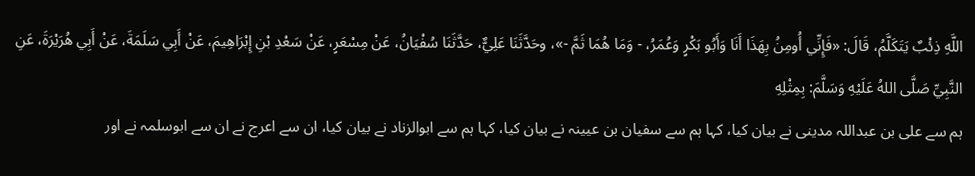اللَّهِ ذِئْبٌ يَتَكَلَّمُ، قَالَ: «فَإِنِّي أُومِنُ بِهَذَا أَنَا وَأَبُو بَكْرٍ وَعُمَرُ، - وَمَا هُمَا ثَمَّ -»، وحَدَّثَنَا عَلِيٌّ، حَدَّثَنَا سُفْيَانُ، عَنْ مِسْعَرٍ، عَنْ سَعْدِ بْنِ إِبْرَاهِيمَ، عَنْ أَبِي سَلَمَةَ، عَنْ أَبِي هُرَيْرَةَ، عَنِ النَّبِيِّ صَلَّى اللهُ عَلَيْهِ وَسَلَّمَ: بِمِثْلِهِ
ہم سے علی بن عبداللہ مدینی نے بیان کیا، کہا ہم سے سفیان بن عیینہ نے بیان کیا، کہا ہم سے ابوالزناد نے بیان کیا، ان سے اعرج نے ان سے ابوسلمہ نے اور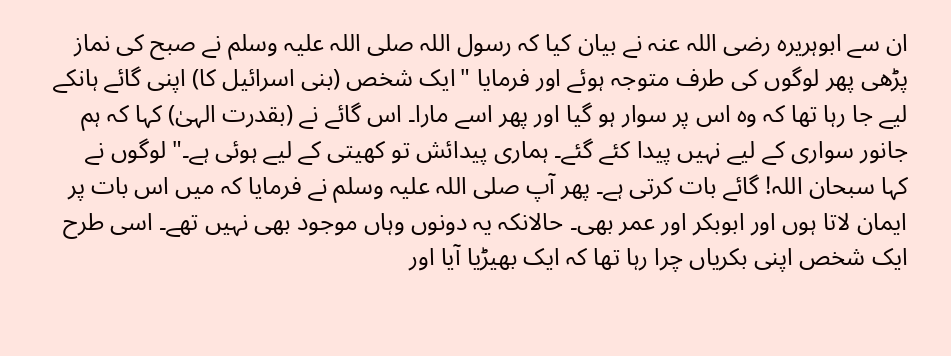ان سے ابوہریرہ رضی اللہ عنہ نے بیان کیا کہ رسول اللہ صلی اللہ علیہ وسلم نے صبح کی نماز پڑھی پھر لوگوں کی طرف متوجہ ہوئے اور فرمایا "ایک شخص (بنی اسرائیل کا) اپنی گائے ہانکے لیے جا رہا تھا کہ وہ اس پر سوار ہو گیا اور پھر اسے مارا۔ اس گائے نے (بقدرت الہیٰ) کہا کہ ہم جانور سواری کے لیے نہیں پیدا کئے گئے۔ ہماری پیدائش تو کھیتی کے لیے ہوئی ہے۔" لوگوں نے کہا سبحان اللہ! گائے بات کرتی ہے۔ پھر آپ صلی اللہ علیہ وسلم نے فرمایا کہ میں اس بات پر ایمان لاتا ہوں اور ابوبکر اور عمر بھی۔ حالانکہ یہ دونوں وہاں موجود بھی نہیں تھے۔ اسی طرح ایک شخص اپنی بکریاں چرا رہا تھا کہ ایک بھیڑیا آیا اور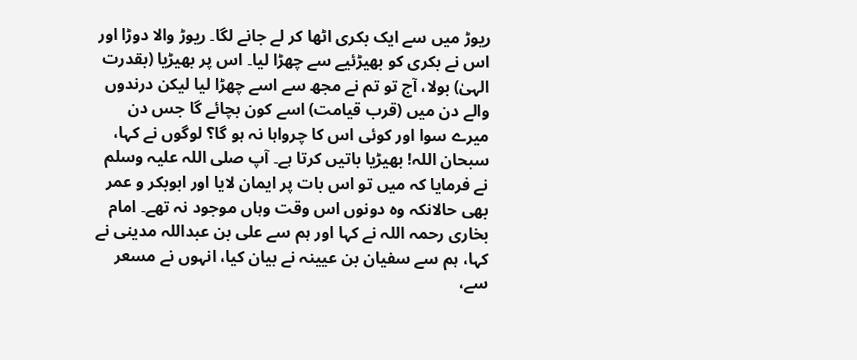ریوڑ میں سے ایک بکری اٹھا کر لے جانے لگا۔ ریوڑ والا دوڑا اور اس نے بکری کو بھیڑئیے سے چھڑا لیا۔ اس پر بھیڑیا (بقدرت الہیٰ) بولا، آج تو تم نے مجھ سے اسے چھڑا لیا لیکن درندوں والے دن میں (قرب قیامت) اسے کون بچائے گا جس دن میرے سوا اور کوئی اس کا چرواہا نہ ہو گا؟ لوگوں نے کہا، سبحان اللہ! بھیڑیا باتیں کرتا ہے۔ آپ صلی اللہ علیہ وسلم نے فرمایا کہ میں تو اس بات پر ایمان لایا اور ابوبکر و عمر بھی حالانکہ وہ دونوں اس وقت وہاں موجود نہ تھے۔ امام بخاری رحمہ اللہ نے کہا اور ہم سے علی بن عبداللہ مدینی نے کہا، ہم سے سفیان بن عیینہ نے بیان کیا، انہوں نے مسعر سے،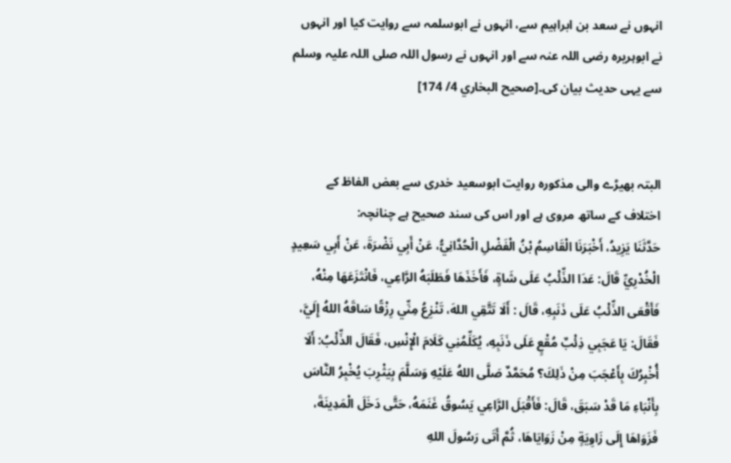انہوں نے سعد بن ابراہیم سے، انہوں نے ابوسلمہ سے روایت کیا اور انہوں نے ابوہریرہ رضی اللہ عنہ سے اور انہوں نے رسول اللہ صلی اللہ علیہ وسلم سے یہی حدیث بیان کی۔[صحيح البخاري 4/ 174]


البتہ بھیڑے والی مذکورہ روایت ابوسعید خدری سے بعض الفاظ کے اختلاف کے ساتھ مروی ہے اور اس کی سند صحیح ہے چنانچہ:
حَدَّثَنَا يَزِيدُ، أَخْبَرَنَا الْقَاسِمُ بْنُ الْفَضْلِ الْحُدَّانِيُّ، عَنْ أَبِي نَضْرَةَ، عَنْ أَبِي سَعِيدٍ الْخُدْرِيِّ قَالَ: عَدَا الذِّئْبُ عَلَى شَاةٍ، فَأَخَذَهَا فَطَلَبَهُ الرَّاعِي، فَانْتَزَعَهَا مِنْهُ، فَأَقْعَى الذِّئْبُ عَلَى ذَنَبِهِ، قَالَ : أَلَا تَتَّقِي اللهَ، تَنْزِعُ مِنِّي رِزْقًا سَاقَهُ اللهُ إِلَيَّ، فَقَالَ: يَا عَجَبِي ذِئْبٌ مُقْعٍ عَلَى ذَنَبِهِ، يُكَلِّمُنِي كَلَامَ الْإِنْسِ، فَقَالَ الذِّئْبُ: أَلَا أُخْبِرُكَ بِأَعْجَبَ مِنْ ذَلِكَ؟ مُحَمَّدٌ صَلَّى اللهُ عَلَيْهِ وَسَلَّمَ بِيَثْرِبَ يُخْبِرُ النَّاسَ بِأَنْبَاءِ مَا قَدْ سَبَقَ، قَالَ: فَأَقْبَلَ الرَّاعِي يَسُوقُ غَنَمَهُ، حَتَّى دَخَلَ الْمَدِينَةَ، فَزَوَاهَا إِلَى زَاوِيَةٍ مِنْ زَوَايَاهَا، ثُمَّ أَتَى رَسُولَ اللهِ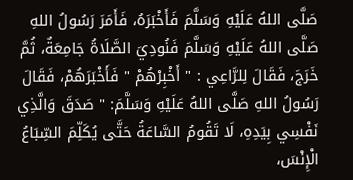صَلَّى اللهُ عَلَيْهِ وَسَلَّمَ فَأَخْبَرَهُ، فَأَمَرَ رَسُولُ اللهِ صَلَّى اللهُ عَلَيْهِ وَسَلَّمَ فَنُودِيَ الصَّلَاةُ جَامِعَةٌ، ثُمَّ خَرَجَ، فَقَالَ لِلرَّاعِي : " أَخْبِرْهُمْ " فَأَخْبَرَهُمْ، فَقَالَ رَسُولُ اللهِ صَلَّى اللهُ عَلَيْهِ وَسَلَّمَ: " صَدَقَ وَالَّذِي نَفْسِي بِيَدِهِ، لَا تَقُومُ السَّاعَةُ حَتَّى يُكَلِّمَ السِّبَاعُ الْإِنْسَ،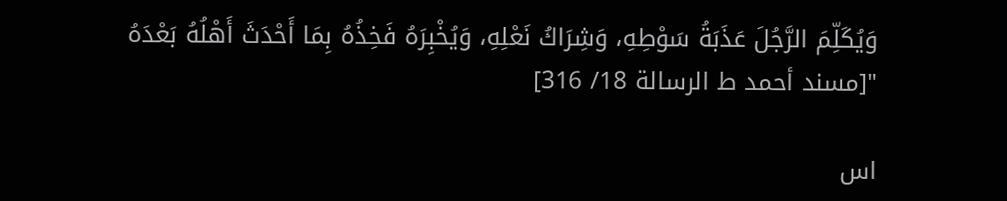وَيُكَلِّمَ الرَّجُلَ عَذَبَةُ سَوْطِهِ، وَشِرَاكُ نَعْلِهِ، وَيُخْبِرَهُ فَخِذُهُ بِمَا أَحْدَثَ أَهْلُهُ بَعْدَهُ "[مسند أحمد ط الرسالة 18/ 316]

اس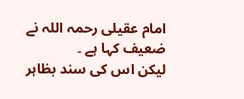امام عقیلی رحمہ اللہ نے ضعیف کہا ہے ۔
لیکن اس کی سند بظاہر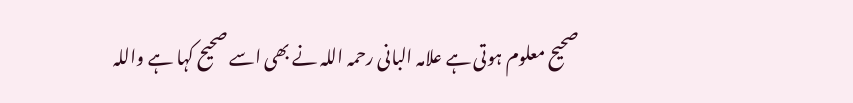صحیح معلوم ہوتی ہے علامہ البانی رحمہ اللہ نے بھی اسے صحیح کہا ہے واللہ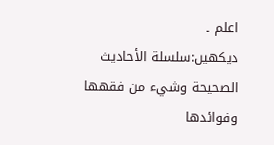اعلم ۔
دیکھیں:سلسلة الأحاديث الصحيحة وشيء من فقهها وفوائدها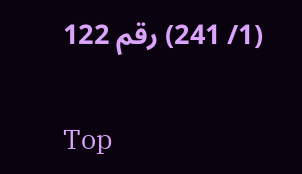(1/ 241) رقم 122

Top